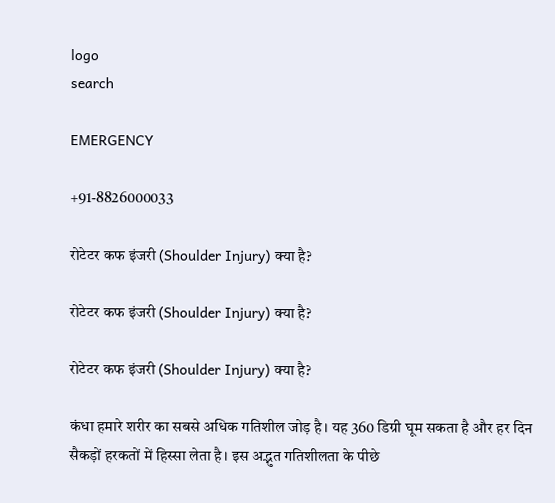logo
search

EMERGENCY

+91-8826000033

रोटेटर कफ इंजरी (Shoulder Injury) क्या है?

रोटेटर कफ इंजरी (Shoulder Injury) क्या है?

रोटेटर कफ इंजरी (Shoulder Injury) क्या है?

कंधा हमारे शरीर का सबसे अधिक गतिशील जोड़ है। यह 360 डिग्री घूम सकता है और हर दिन सैकड़ों हरकतों में हिस्सा लेता है। इस अद्भुत गतिशीलता के पीछे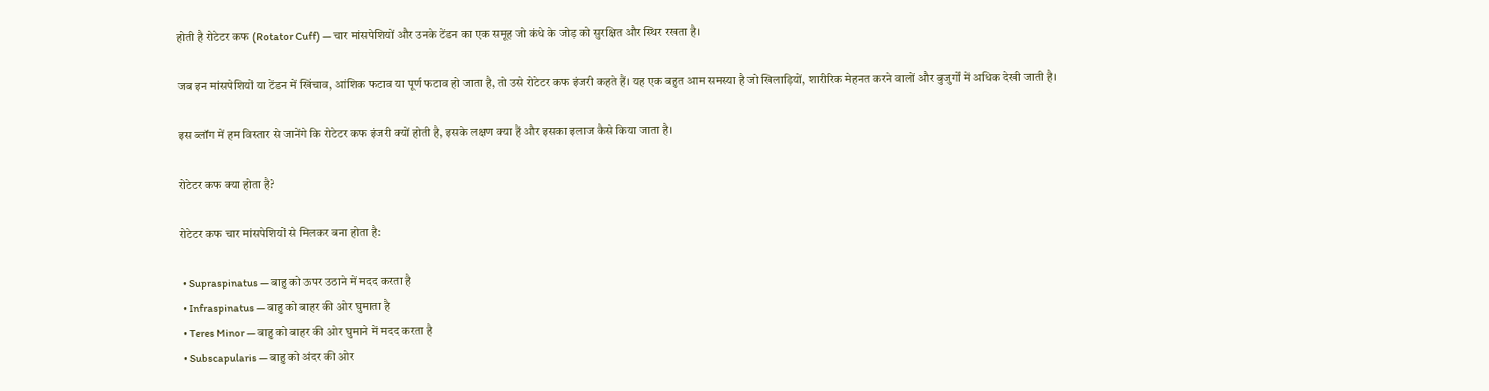होती है रोटेटर कफ (Rotator Cuff) — चार मांसपेशियों और उनके टेंडन का एक समूह जो कंधे के जोड़ को सुरक्षित और स्थिर रखता है।

जब इन मांसपेशियों या टेंडन में खिंचाव, आंशिक फटाव या पूर्ण फटाव हो जाता है, तो उसे रोटेटर कफ इंजरी कहते हैं। यह एक बहुत आम समस्या है जो खिलाड़ियों, शारीरिक मेहनत करने वालों और बुजुर्गों में अधिक देखी जाती है।

इस ब्लॉग में हम विस्तार से जानेंगे कि रोटेटर कफ इंजरी क्यों होती है, इसके लक्षण क्या हैं और इसका इलाज कैसे किया जाता है।

रोटेटर कफ क्या होता है?

रोटेटर कफ चार मांसपेशियों से मिलकर बना होता है:

  • Supraspinatus — बाहु को ऊपर उठाने में मदद करता है
  • Infraspinatus — बाहु को बाहर की ओर घुमाता है
  • Teres Minor — बाहु को बाहर की ओर घुमाने में मदद करता है
  • Subscapularis — बाहु को अंदर की ओर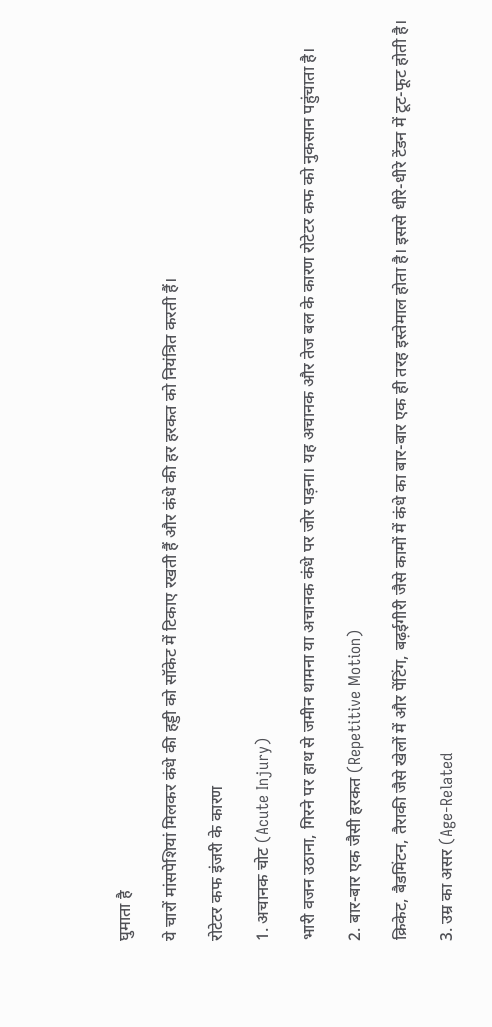घुमाता है

ये चारों मांसपेशियां मिलकर कंधे की हड्डी को सॉकेट में टिकाए रखती हैं और कंधे की हर हरकत को नियंत्रित करती हैं।

रोटेटर कफ इंजरी के कारण

1. अचानक चोट (Acute Injury)

भारी वजन उठाना, गिरने पर हाथ से जमीन थामना या अचानक कंधे पर जोर पड़ना। यह अचानक और तेज बल के कारण रोटेटर कफ को नुकसान पहुंचाता है।

2. बार-बार एक जैसी हरकत (Repetitive Motion)

क्रिकेट, बैडमिंटन, तैराकी जैसे खेलों में और पेंटिंग, बढ़ईगीरी जैसे कामों में कंधे का बार-बार एक ही तरह इस्तेमाल होता है। इससे धीरे-धीरे टेंडन में टूट-फूट होती है।

3. उम्र का असर (Age-Related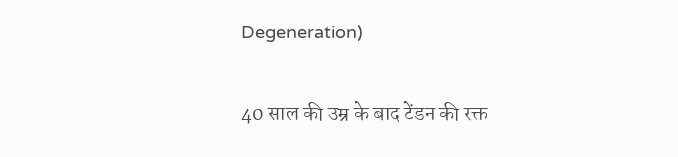Degeneration)

40 साल की उम्र के बाद टेंडन की रक्त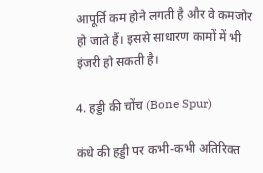आपूर्ति कम होने लगती है और वे कमजोर हो जाते हैं। इससे साधारण कामों में भी इंजरी हो सकती है।

4. हड्डी की चोंच (Bone Spur)

कंधे की हड्डी पर कभी-कभी अतिरिक्त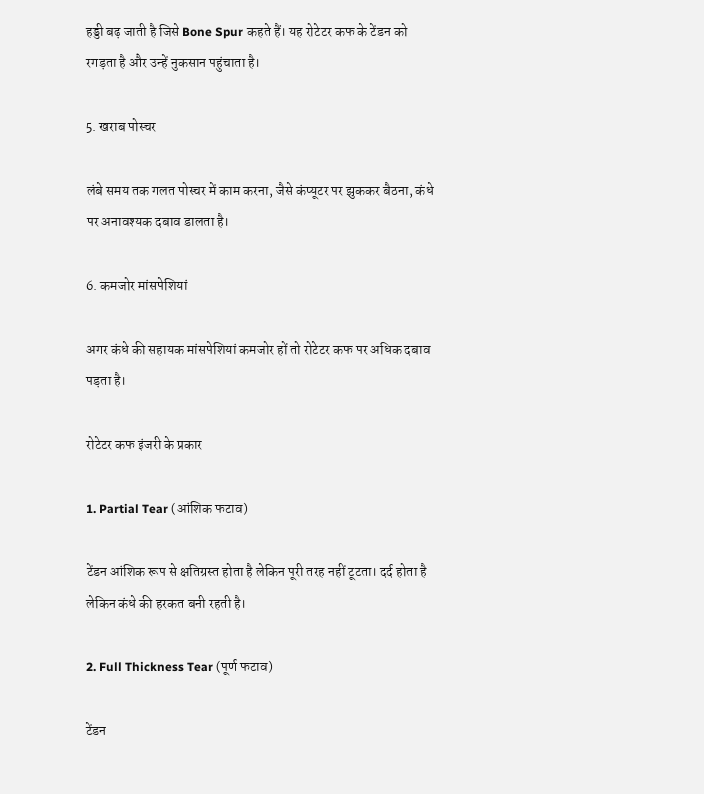हड्डी बढ़ जाती है जिसे Bone Spur कहते हैं। यह रोटेटर कफ के टेंडन को रगड़ता है और उन्हें नुकसान पहुंचाता है।

5. खराब पोस्चर

लंबे समय तक गलत पोस्चर में काम करना, जैसे कंप्यूटर पर झुककर बैठना, कंधे पर अनावश्यक दबाव डालता है।

6. कमजोर मांसपेशियां

अगर कंधे की सहायक मांसपेशियां कमजोर हों तो रोटेटर कफ पर अधिक दबाव पड़ता है।

रोटेटर कफ इंजरी के प्रकार

1. Partial Tear (आंशिक फटाव)

टेंडन आंशिक रूप से क्षतिग्रस्त होता है लेकिन पूरी तरह नहीं टूटता। दर्द होता है लेकिन कंधे की हरकत बनी रहती है।

2. Full Thickness Tear (पूर्ण फटाव)

टेंडन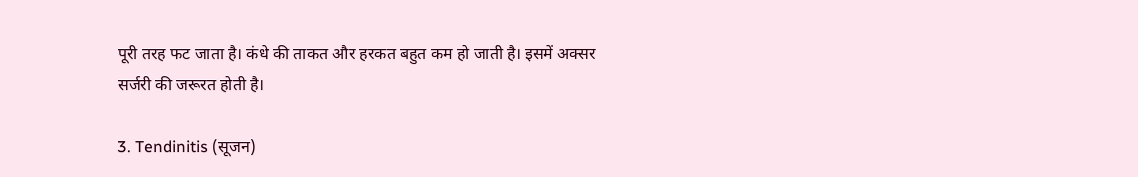पूरी तरह फट जाता है। कंधे की ताकत और हरकत बहुत कम हो जाती है। इसमें अक्सर सर्जरी की जरूरत होती है।

3. Tendinitis (सूजन)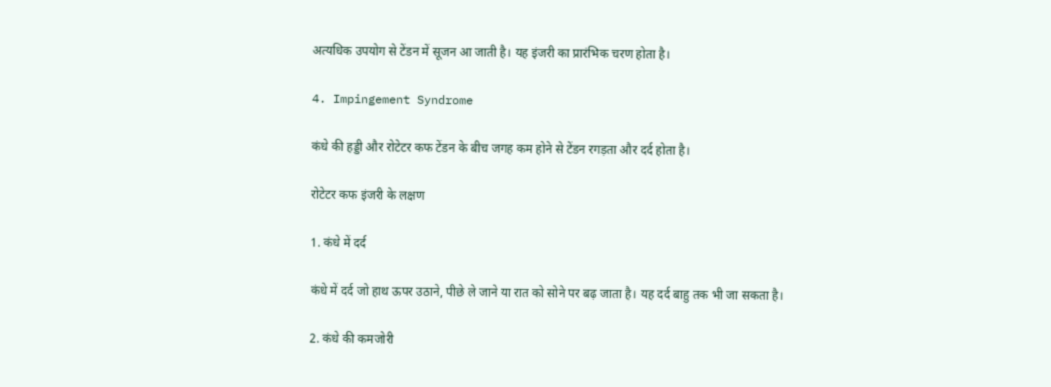अत्यधिक उपयोग से टेंडन में सूजन आ जाती है। यह इंजरी का प्रारंभिक चरण होता है।

4. Impingement Syndrome

कंधे की हड्डी और रोटेटर कफ टेंडन के बीच जगह कम होने से टेंडन रगड़ता और दर्द होता है।

रोटेटर कफ इंजरी के लक्षण

1. कंधे में दर्द

कंधे में दर्द जो हाथ ऊपर उठाने, पीछे ले जाने या रात को सोने पर बढ़ जाता है। यह दर्द बाहु तक भी जा सकता है।

2. कंधे की कमजोरी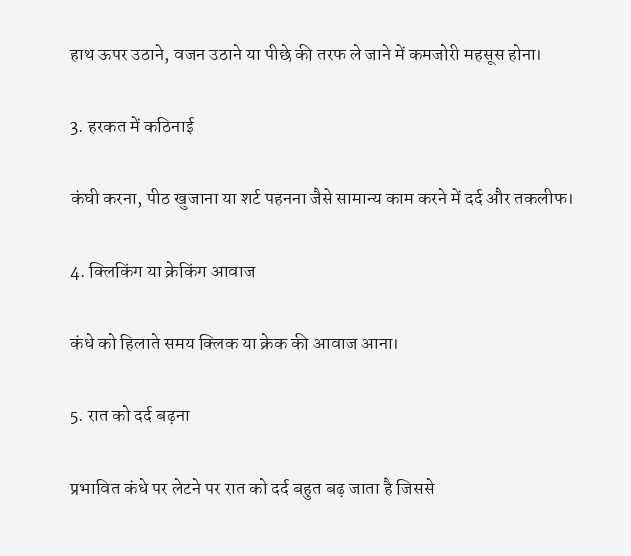हाथ ऊपर उठाने, वजन उठाने या पीछे की तरफ ले जाने में कमजोरी महसूस होना।

3. हरकत में कठिनाई

कंघी करना, पीठ खुजाना या शर्ट पहनना जैसे सामान्य काम करने में दर्द और तकलीफ।

4. क्लिकिंग या क्रेकिंग आवाज

कंधे को हिलाते समय क्लिक या क्रेक की आवाज आना।

5. रात को दर्द बढ़ना

प्रभावित कंधे पर लेटने पर रात को दर्द बहुत बढ़ जाता है जिससे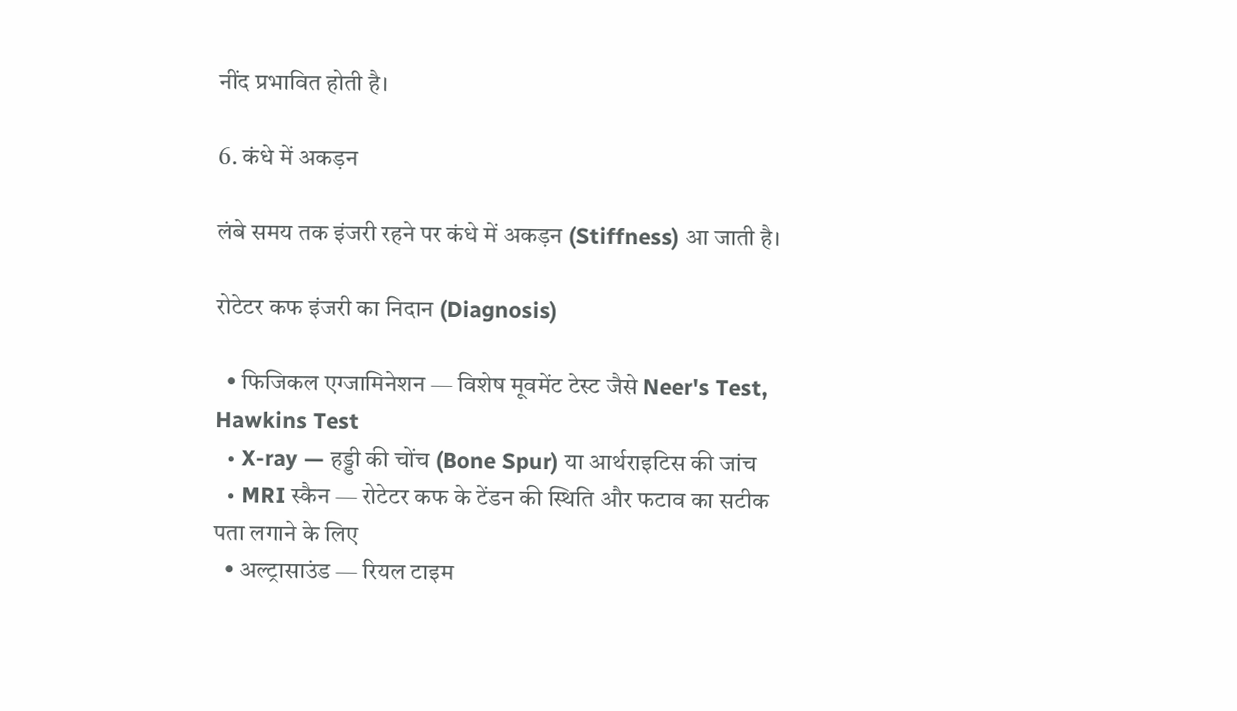नींद प्रभावित होती है।

6. कंधे में अकड़न

लंबे समय तक इंजरी रहने पर कंधे में अकड़न (Stiffness) आ जाती है।

रोटेटर कफ इंजरी का निदान (Diagnosis)

  • फिजिकल एग्जामिनेशन — विशेष मूवमेंट टेस्ट जैसे Neer's Test, Hawkins Test
  • X-ray — हड्डी की चोंच (Bone Spur) या आर्थराइटिस की जांच
  • MRI स्कैन — रोटेटर कफ के टेंडन की स्थिति और फटाव का सटीक पता लगाने के लिए
  • अल्ट्रासाउंड — रियल टाइम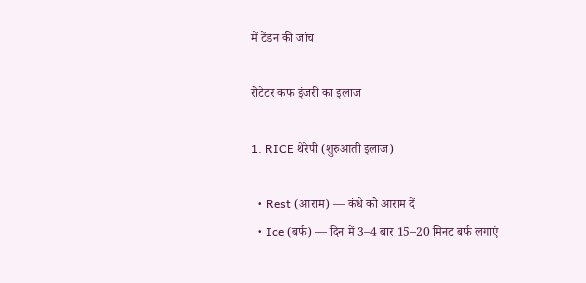में टेंडन की जांच

रोटेटर कफ इंजरी का इलाज

1. RICE थेरेपी (शुरुआती इलाज)

  • Rest (आराम) — कंधे को आराम दें
  • Ice (बर्फ) — दिन में 3–4 बार 15–20 मिनट बर्फ लगाएं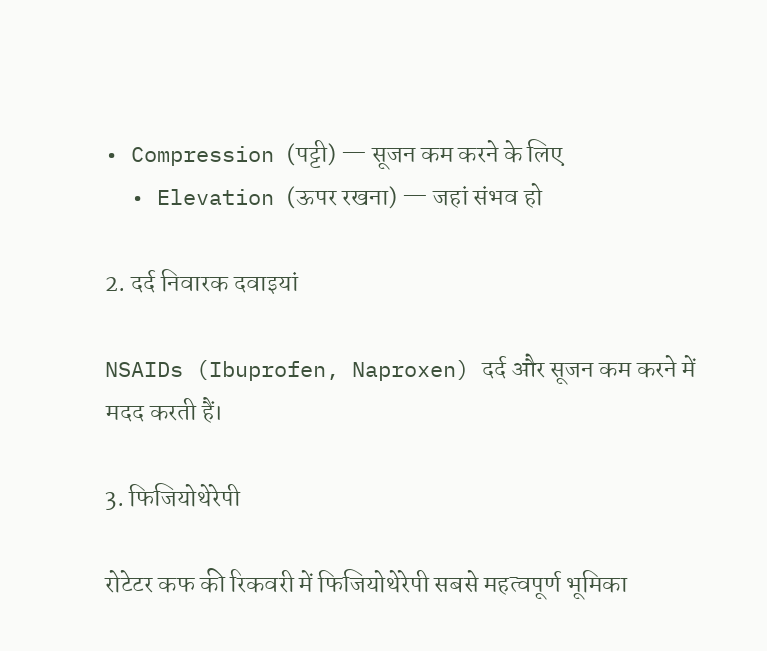• Compression (पट्टी) — सूजन कम करने के लिए
  • Elevation (ऊपर रखना) — जहां संभव हो

2. दर्द निवारक दवाइयां

NSAIDs (Ibuprofen, Naproxen) दर्द और सूजन कम करने में मदद करती हैं।

3. फिजियोथेरेपी

रोटेटर कफ की रिकवरी में फिजियोथेरेपी सबसे महत्वपूर्ण भूमिका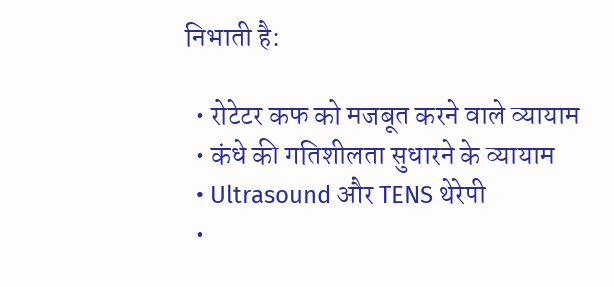निभाती है:

  • रोटेटर कफ को मजबूत करने वाले व्यायाम
  • कंधे की गतिशीलता सुधारने के व्यायाम
  • Ultrasound और TENS थेरेपी
  •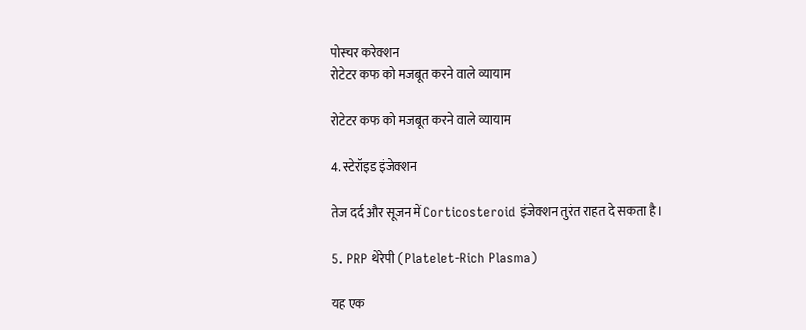पोस्चर करेक्शन
रोटेटर कफ को मजबूत करने वाले व्यायाम

रोटेटर कफ को मजबूत करने वाले व्यायाम

4. स्टेरॉइड इंजेक्शन

तेज दर्द और सूजन में Corticosteroid इंजेक्शन तुरंत राहत दे सकता है।

5. PRP थेरेपी (Platelet-Rich Plasma)

यह एक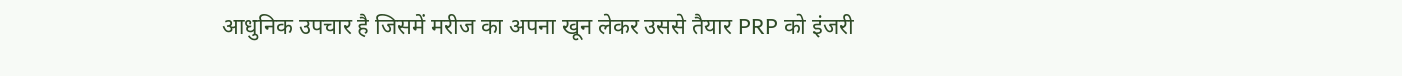आधुनिक उपचार है जिसमें मरीज का अपना खून लेकर उससे तैयार PRP को इंजरी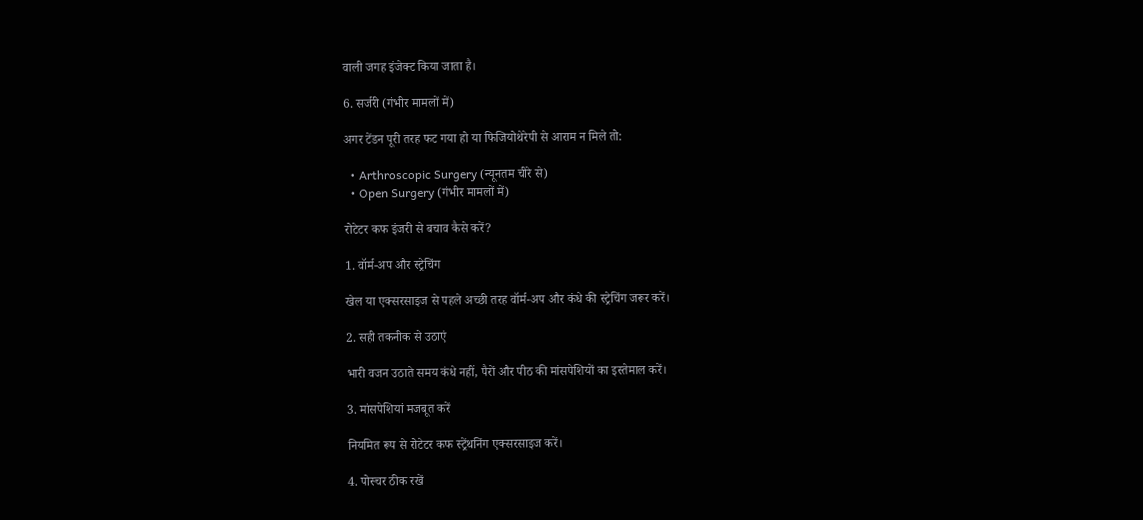वाली जगह इंजेक्ट किया जाता है।

6. सर्जरी (गंभीर मामलों में)

अगर टेंडन पूरी तरह फट गया हो या फिजियोथेरेपी से आराम न मिले तो:

  • Arthroscopic Surgery (न्यूनतम चीरे से)
  • Open Surgery (गंभीर मामलों में)

रोटेटर कफ इंजरी से बचाव कैसे करें?

1. वॉर्म-अप और स्ट्रेचिंग

खेल या एक्सरसाइज से पहले अच्छी तरह वॉर्म-अप और कंधे की स्ट्रेचिंग जरूर करें।

2. सही तकनीक से उठाएं

भारी वजन उठाते समय कंधे नहीं, पैरों और पीठ की मांसपेशियों का इस्तेमाल करें।

3. मांसपेशियां मजबूत करें

नियमित रूप से रोटेटर कफ स्ट्रेंथनिंग एक्सरसाइज करें।

4. पोस्चर ठीक रखें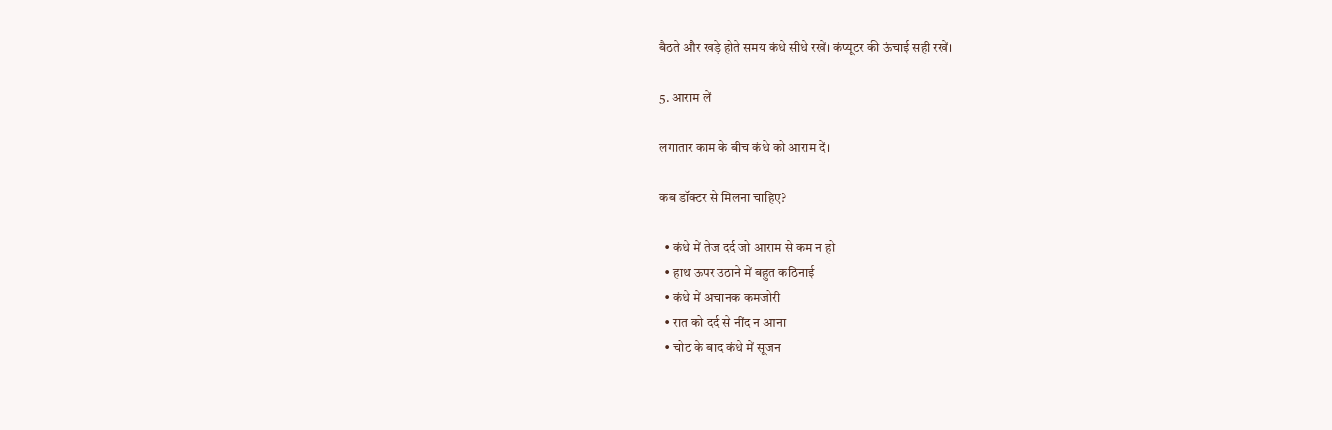बैठते और खड़े होते समय कंधे सीधे रखें। कंप्यूटर की ऊंचाई सही रखें।

5. आराम लें

लगातार काम के बीच कंधे को आराम दें।

कब डॉक्टर से मिलना चाहिए?

  • कंधे में तेज दर्द जो आराम से कम न हो
  • हाथ ऊपर उठाने में बहुत कठिनाई
  • कंधे में अचानक कमजोरी
  • रात को दर्द से नींद न आना
  • चोट के बाद कंधे में सूजन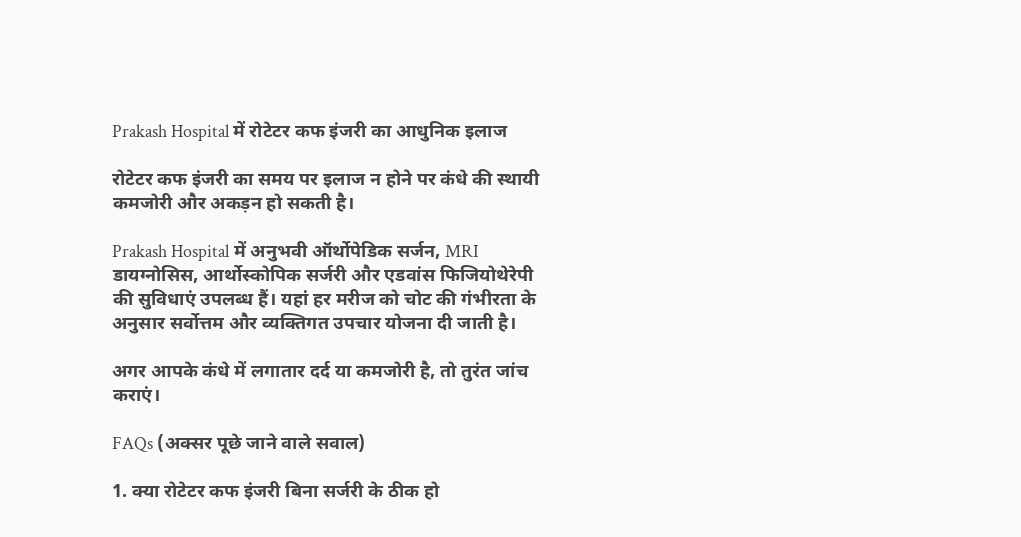Prakash Hospital में रोटेटर कफ इंजरी का आधुनिक इलाज

रोटेटर कफ इंजरी का समय पर इलाज न होने पर कंधे की स्थायी कमजोरी और अकड़न हो सकती है।

Prakash Hospital में अनुभवी ऑर्थोपेडिक सर्जन, MRI डायग्नोसिस, आर्थोस्कोपिक सर्जरी और एडवांस फिजियोथेरेपी की सुविधाएं उपलब्ध हैं। यहां हर मरीज को चोट की गंभीरता के अनुसार सर्वोत्तम और व्यक्तिगत उपचार योजना दी जाती है।

अगर आपके कंधे में लगातार दर्द या कमजोरी है, तो तुरंत जांच कराएं।

FAQs (अक्सर पूछे जाने वाले सवाल)

1. क्या रोटेटर कफ इंजरी बिना सर्जरी के ठीक हो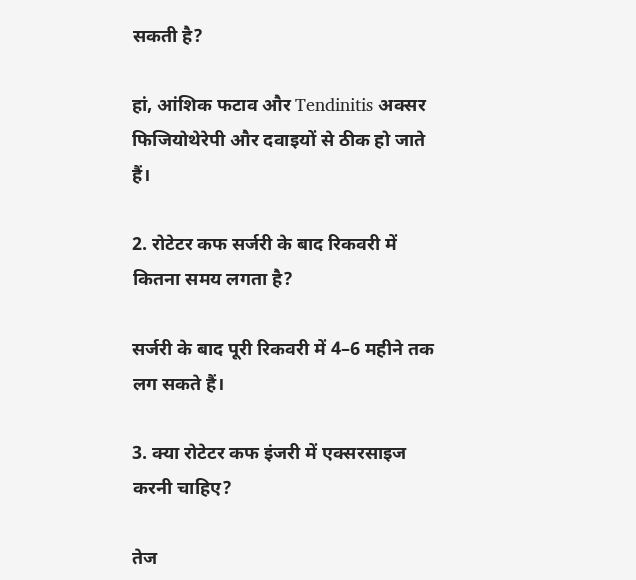सकती है?

हां, आंशिक फटाव और Tendinitis अक्सर फिजियोथेरेपी और दवाइयों से ठीक हो जाते हैं।

2. रोटेटर कफ सर्जरी के बाद रिकवरी में कितना समय लगता है?

सर्जरी के बाद पूरी रिकवरी में 4–6 महीने तक लग सकते हैं।

3. क्या रोटेटर कफ इंजरी में एक्सरसाइज करनी चाहिए?

तेज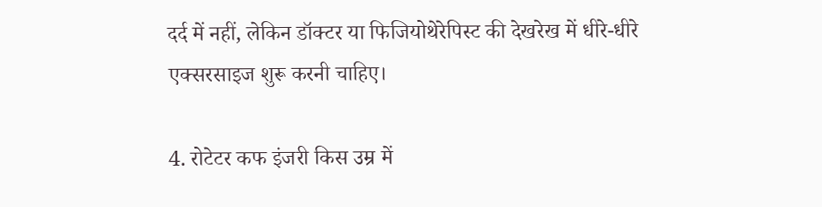दर्द में नहीं, लेकिन डॉक्टर या फिजियोथेरेपिस्ट की देखरेख में धीरे-धीरे एक्सरसाइज शुरू करनी चाहिए।

4. रोटेटर कफ इंजरी किस उम्र में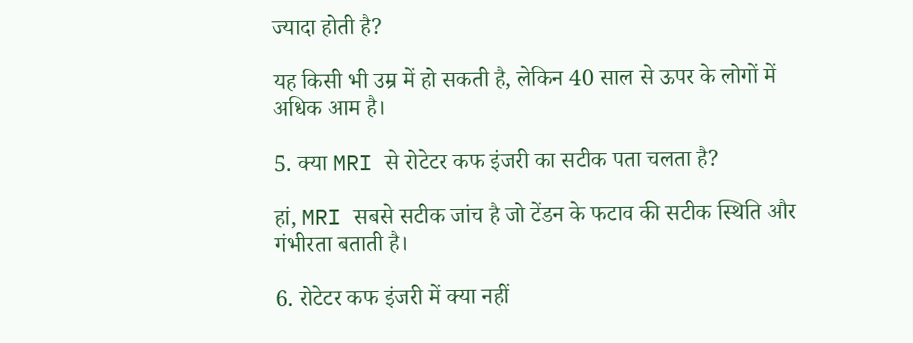ज्यादा होती है?

यह किसी भी उम्र में हो सकती है, लेकिन 40 साल से ऊपर के लोगों में अधिक आम है।

5. क्या MRI से रोटेटर कफ इंजरी का सटीक पता चलता है?

हां, MRI सबसे सटीक जांच है जो टेंडन के फटाव की सटीक स्थिति और गंभीरता बताती है।

6. रोटेटर कफ इंजरी में क्या नहीं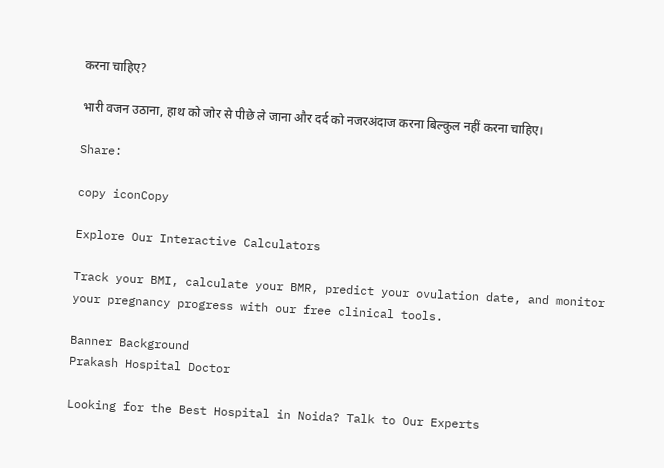करना चाहिए?

भारी वजन उठाना, हाथ को जोर से पीछे ले जाना और दर्द को नजरअंदाज करना बिल्कुल नहीं करना चाहिए।

Share:

copy iconCopy

Explore Our Interactive Calculators

Track your BMI, calculate your BMR, predict your ovulation date, and monitor your pregnancy progress with our free clinical tools.

Banner Background
Prakash Hospital Doctor

Looking for the Best Hospital in Noida? Talk to Our Experts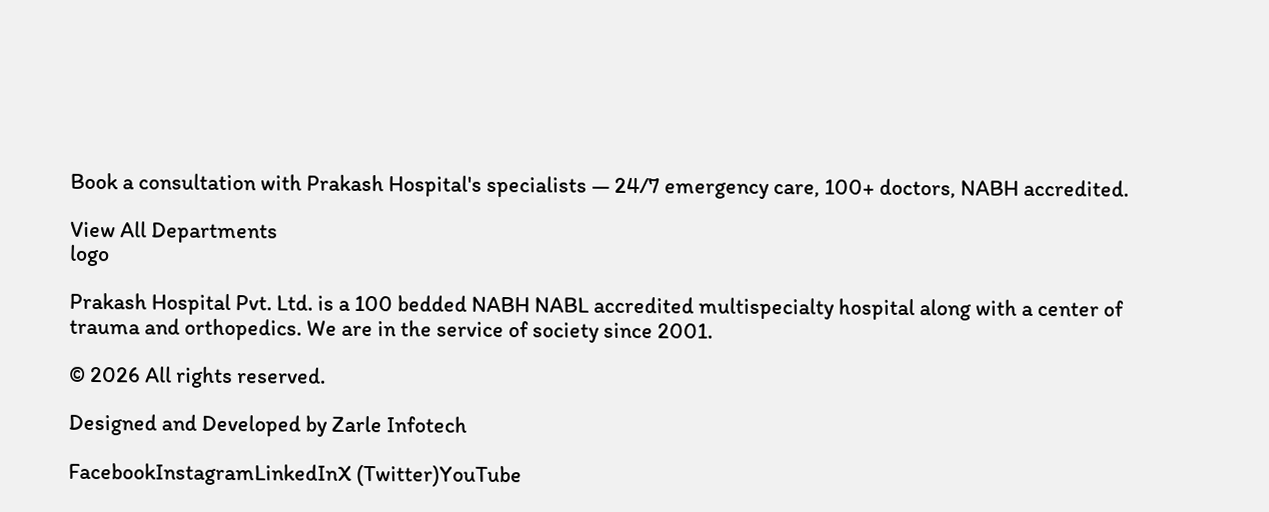Book a consultation with Prakash Hospital's specialists — 24/7 emergency care, 100+ doctors, NABH accredited.

View All Departments
logo

Prakash Hospital Pvt. Ltd. is a 100 bedded NABH NABL accredited multispecialty hospital along with a center of trauma and orthopedics. We are in the service of society since 2001.

© 2026 All rights reserved.

Designed and Developed by Zarle Infotech

FacebookInstagramLinkedInX (Twitter)YouTube